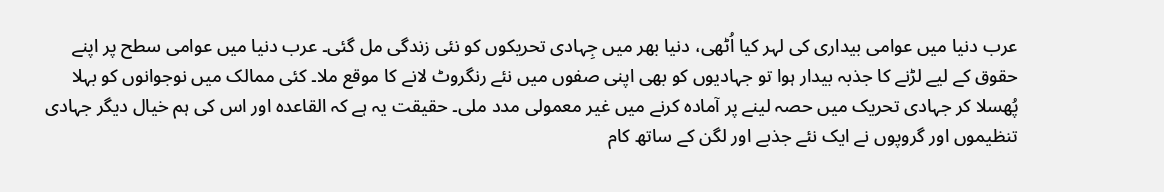عرب دنیا میں عوامی بیداری کی لہر کیا اُٹھی، دنیا بھر میں جِہادی تحریکوں کو نئی زندگی مل گئی۔ عرب دنیا میں عوامی سطح پر اپنے حقوق کے لیے لڑنے کا جذبہ بیدار ہوا تو جہادیوں کو بھی اپنی صفوں میں نئے رنگروٹ لانے کا موقع ملا۔ کئی ممالک میں نوجوانوں کو بہلا پُھسلا کر جہادی تحریک میں حصہ لینے پر آمادہ کرنے میں غیر معمولی مدد ملی۔ حقیقت یہ ہے کہ القاعدہ اور اس کی ہم خیال دیگر جہادی تنظیموں اور گروپوں نے ایک نئے جذبے اور لگن کے ساتھ کام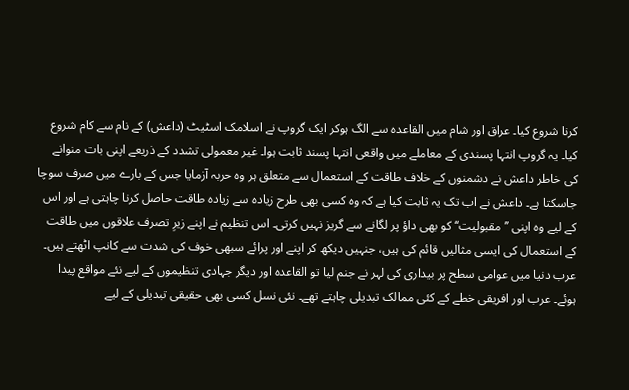کرنا شروع کیا۔ عراق اور شام میں القاعدہ سے الگ ہوکر ایک گروپ نے اسلامک اسٹیٹ (داعش) کے نام سے کام شروع کیا۔ یہ گروپ انتہا پسندی کے معاملے میں واقعی انتہا پسند ثابت ہوا۔ غیر معمولی تشدد کے ذریعے اپنی بات منوانے کی خاطر داعش نے دشمنوں کے خلاف طاقت کے استعمال سے متعلق ہر وہ حربہ آزمایا جس کے بارے میں صرف سوچا جاسکتا ہے۔ داعش نے اب تک یہ ثابت کیا ہے کہ وہ کسی بھی طرح زیادہ سے زیادہ طاقت حاصل کرنا چاہتی ہے اور اس کے لیے وہ اپنی ’’مقبولیت‘‘ کو بھی داؤ پر لگانے سے گریز نہیں کرتی۔ اس تنظیم نے اپنے زیرِ تصرف علاقوں میں طاقت کے استعمال کی ایسی مثالیں قائم کی ہیں، جنہیں دیکھ کر اپنے اور پرائے سبھی خوف کی شدت سے کانپ اٹھتے ہیں۔
عرب دنیا میں عوامی سطح پر بیداری کی لہر نے جنم لیا تو القاعدہ اور دیگر جہادی تنظیموں کے لیے نئے مواقع پیدا ہوئے۔ عرب اور افریقی خطے کے کئی ممالک تبدیلی چاہتے تھے۔ نئی نسل کسی بھی حقیقی تبدیلی کے لیے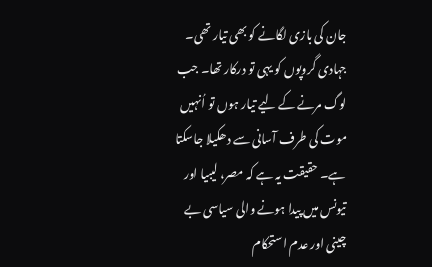جان کی بازی لگانے کو بھی تیار تھی۔ جہادی گروپوں کو یہی تو درکار تھا۔ جب لوگ مرنے کے لیے تیار ہوں تو اُنہیں موت کی طرف آسانی سے دھکیلا جاسکتا ہے۔ حقیقت یہ ہے کہ مصر، لیبیا اور تیونس میں پیدا ہونے والی سیاسی بے چینی اور عدم استحکام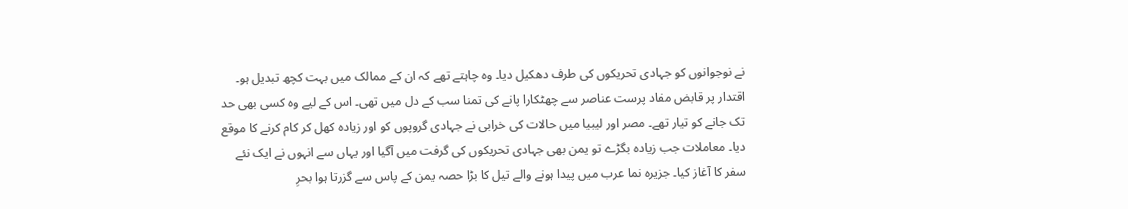نے نوجوانوں کو جہادی تحریکوں کی طرف دھکیل دیا۔ وہ چاہتے تھے کہ ان کے ممالک میں بہت کچھ تبدیل ہو۔ اقتدار پر قابض مفاد پرست عناصر سے چھٹکارا پانے کی تمنا سب کے دل میں تھی۔ اس کے لیے وہ کسی بھی حد تک جانے کو تیار تھے۔ مصر اور لیبیا میں حالات کی خرابی نے جہادی گروپوں کو اور زیادہ کھل کر کام کرنے کا موقع دیا۔ معاملات جب زیادہ بگڑے تو یمن بھی جہادی تحریکوں کی گرفت میں آگیا اور یہاں سے انہوں نے ایک نئے سفر کا آغاز کیا۔ جزیرہ نما عرب میں پیدا ہونے والے تیل کا بڑا حصہ یمن کے پاس سے گزرتا ہوا بحرِ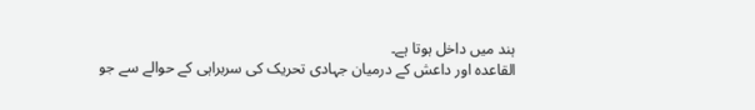ہند میں داخل ہوتا ہے۔
القاعدہ اور داعش کے درمیان جہادی تحریک کی سربراہی کے حوالے سے جو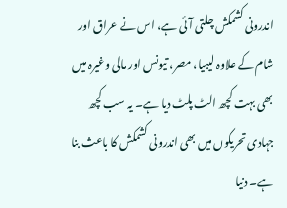اندرونی کشمکش چلتی آئی ہے، اس نے عراق اور شام کے علاوہ لیبیا، مصر، تیونس اور مالی وغیرہ میں بھی بہت کچھ الٹ پلٹ دیا ہے۔ یہ سب کچھ جہادی تحریکوں میں بھی اندرونی کشمکش کا باعث بنا ہے۔ دنیا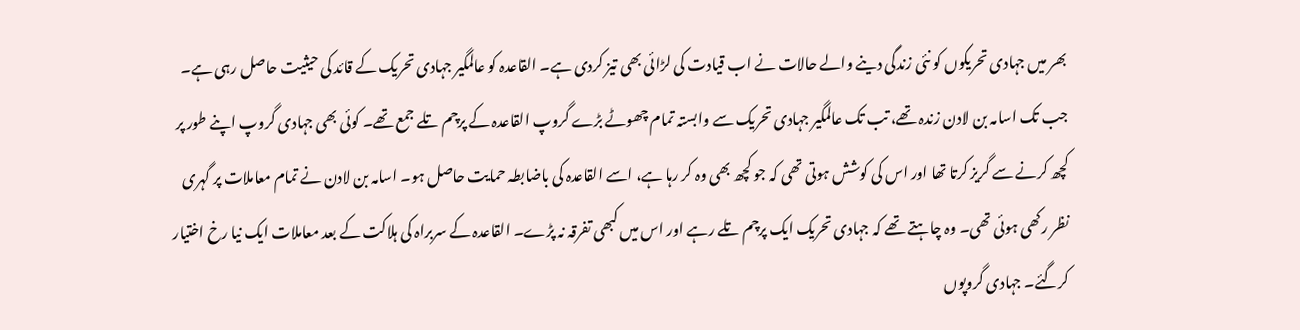بھر میں جہادی تحریکوں کو نئی زندگی دینے والے حالات نے اب قیادت کی لڑائی بھی تیز کردی ہے۔ القاعدہ کو عالمگیر جہادی تحریک کے قائد کی حیثیت حاصل رہی ہے۔ جب تک اسامہ بن لادن زندہ تھے، تب تک عالمگیر جہادی تحریک سے وابستہ تمام چھوٹے بڑے گروپ القاعدہ کے پرچم تلے جمع تھے۔ کوئی بھی جہادی گروپ اپنے طور پر کچھ کرنے سے گریز کرتا تھا اور اس کی کوشش ہوتی تھی کہ جو کچھ بھی وہ کر رہا ہے، اسے القاعدہ کی باضابطہ حمایت حاصل ہو۔ اسامہ بن لادن نے تمام معاملات پر گہری نظر رکھی ہوئی تھی۔ وہ چاہتے تھے کہ جہادی تحریک ایک پرچم تلے رہے اور اس میں کبھی تفرقہ نہ پڑے۔ القاعدہ کے سربراہ کی ہلاکت کے بعد معاملات ایک نیا رخ اختیار کرگئے۔ جہادی گروپوں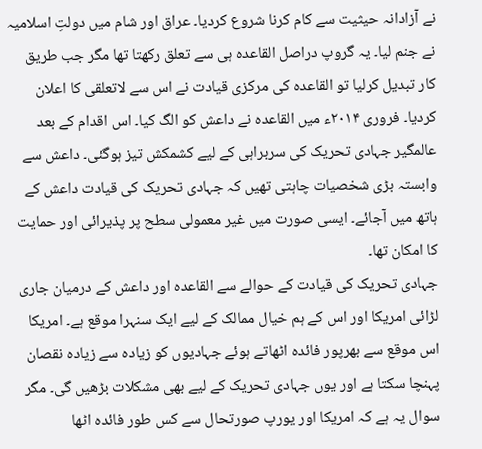نے آزادانہ حیثیت سے کام کرنا شروع کردیا۔ عراق اور شام میں دولتِ اسلامیہ نے جنم لیا۔ یہ گروپ دراصل القاعدہ ہی سے تعلق رکھتا تھا مگر جب طریق کار تبدیل کرلیا تو القاعدہ کی مرکزی قیادت نے اس سے لاتعلقی کا اعلان کردیا۔ فروری ۲۰۱۴ء میں القاعدہ نے داعش کو الگ کیا۔ اس اقدام کے بعد عالمگیر جہادی تحریک کی سربراہی کے لیے کشمکش تیز ہوگئی۔ داعش سے وابستہ بڑی شخصیات چاہتی تھیں کہ جہادی تحریک کی قیادت داعش کے ہاتھ میں آجائے۔ ایسی صورت میں غیر معمولی سطح پر پذیرائی اور حمایت کا امکان تھا۔
جہادی تحریک کی قیادت کے حوالے سے القاعدہ اور داعش کے درمیان جاری لڑائی امریکا اور اس کے ہم خیال ممالک کے لیے ایک سنہرا موقع ہے۔ امریکا اس موقع سے بھرپور فائدہ اٹھاتے ہوئے جہادیوں کو زیادہ سے زیادہ نقصان پہنچا سکتا ہے اور یوں جہادی تحریک کے لیے بھی مشکلات بڑھیں گی۔ مگر سوال یہ ہے کہ امریکا اور یورپ صورتحال سے کس طور فائدہ اٹھا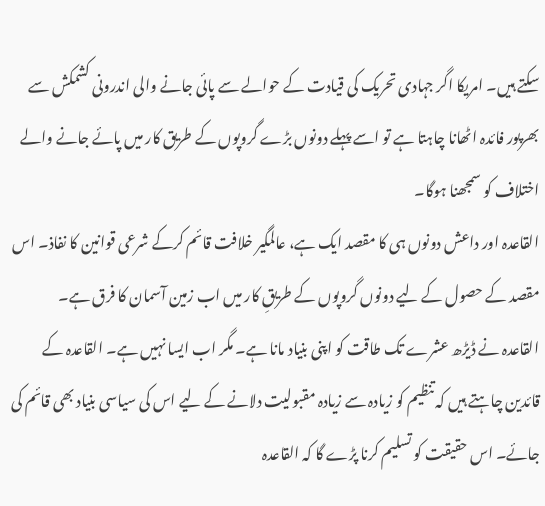سکتے ہیں۔ امریکا اگر جہادی تحریک کی قیادت کے حوالے سے پائی جانے والی اندرونی کشمکش سے بھرپور فائدہ اٹھانا چاہتا ہے تو اسے پہلے دونوں بڑے گروپوں کے طریق کار میں پائے جانے والے اختلاف کو سمجھنا ہوگا۔
القاعدہ اور داعش دونوں ہی کا مقصد ایک ہے، عالمگیر خلافت قائم کرکے شرعی قوانین کا نفاذ۔ اس مقصد کے حصول کے لیے دونوں گروپوں کے طریقِ کار میں اب زمین آسمان کا فرق ہے۔
القاعدہ نے ڈیڑھ عشرے تک طاقت کو اپنی بنیاد مانا ہے۔ مگر اب ایسا نہیں ہے۔ القاعدہ کے قائدین چاہتے ہیں کہ تنظیم کو زیادہ سے زیادہ مقبولیت دلانے کے لیے اس کی سیاسی بنیاد بھی قائم کی جائے۔ اس حقیقت کو تسلیم کرنا پڑے گا کہ القاعدہ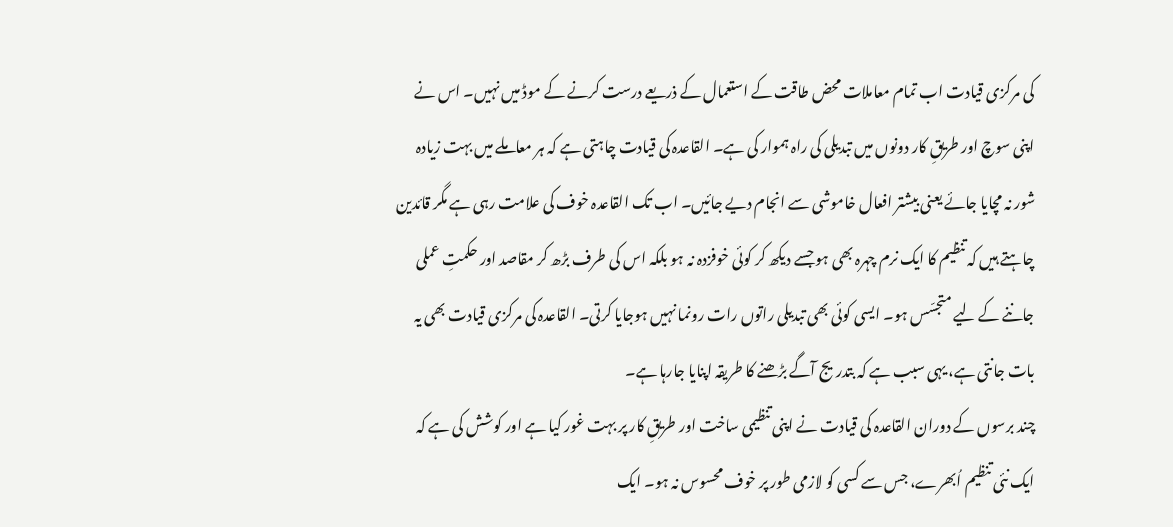کی مرکزی قیادت اب تمام معاملات محض طاقت کے استعمال کے ذریعے درست کرنے کے موڈ میں نہیں۔ اس نے اپنی سوچ اور طریقِ کار دونوں میں تبدیلی کی راہ ہموار کی ہے۔ القاعدہ کی قیادت چاہتی ہے کہ ہر معاملے میں بہت زیادہ شور نہ مچایا جائے یعنی بیشتر افعال خاموشی سے انجام دیے جائیں۔ اب تک القاعدہ خوف کی علامت رہی ہے مگر قائدین چاہتے ہیں کہ تنظیم کا ایک نرم چہرہ بھی ہو جسے دیکھ کر کوئی خوفزدہ نہ ہو بلکہ اس کی طرف بڑھ کر مقاصد اور حکمتِ عملی جاننے کے لیے متجسّس ہو۔ ایسی کوئی بھی تبدیلی راتوں رات رونما نہیں ہوجایا کرتی۔ القاعدہ کی مرکزی قیادت بھی یہ بات جانتی ہے، یہی سبب ہے کہ بتدریج آگے بڑھنے کا طریقہ اپنایا جارہا ہے۔
چند برسوں کے دوران القاعدہ کی قیادت نے اپنی تنظیمی ساخت اور طریقِ کار پر بہت غور کیا ہے اور کوشش کی ہے کہ ایک نئی تنظیم اُبھرے، جس سے کسی کو لازمی طور پر خوف محسوس نہ ہو۔ ایک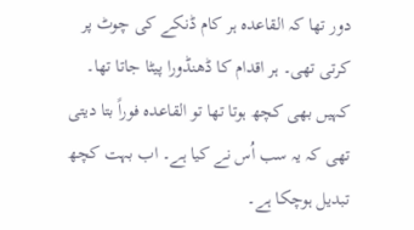دور تھا کہ القاعدہ ہر کام ڈنکے کی چوٹ پر کرتی تھی۔ ہر اقدام کا ڈھنڈورا پیٹا جاتا تھا۔ کہیں بھی کچھ ہوتا تھا تو القاعدہ فوراً بتا دیتی تھی کہ یہ سب اُس نے کیا ہے۔ اب بہت کچھ تبدیل ہوچکا ہے۔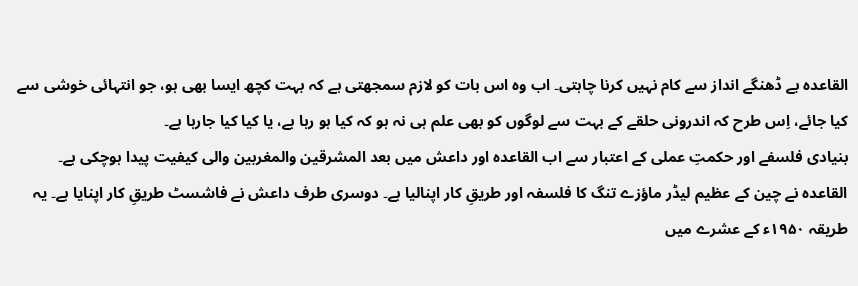القاعدہ بے ڈھنگے انداز سے کام نہیں کرنا چاہتی۔ اب وہ اس بات کو لازم سمجھتی ہے کہ بہت کچھ ایسا بھی ہو، جو انتہائی خوشی سے کیا جائے، اِس طرح کہ اندرونی حلقے کے بہت سے لوگوں کو بھی علم ہی نہ ہو کہ کیا ہو رہا ہے، یا کیا کیا جارہا ہے۔
بنیادی فلسفے اور حکمتِ عملی کے اعتبار سے اب القاعدہ اور داعش میں بعد المشرقین والمغربین والی کیفیت پیدا ہوچکی ہے۔ القاعدہ نے چین کے عظیم لیڈر ماؤزے تنگ کا فلسفہ اور طریقِ کار اپنالیا ہے۔ دوسری طرف داعش نے فاشسٹ طریقِ کار اپنایا ہے۔ یہ طریقہ ۱۹۵۰ء کے عشرے میں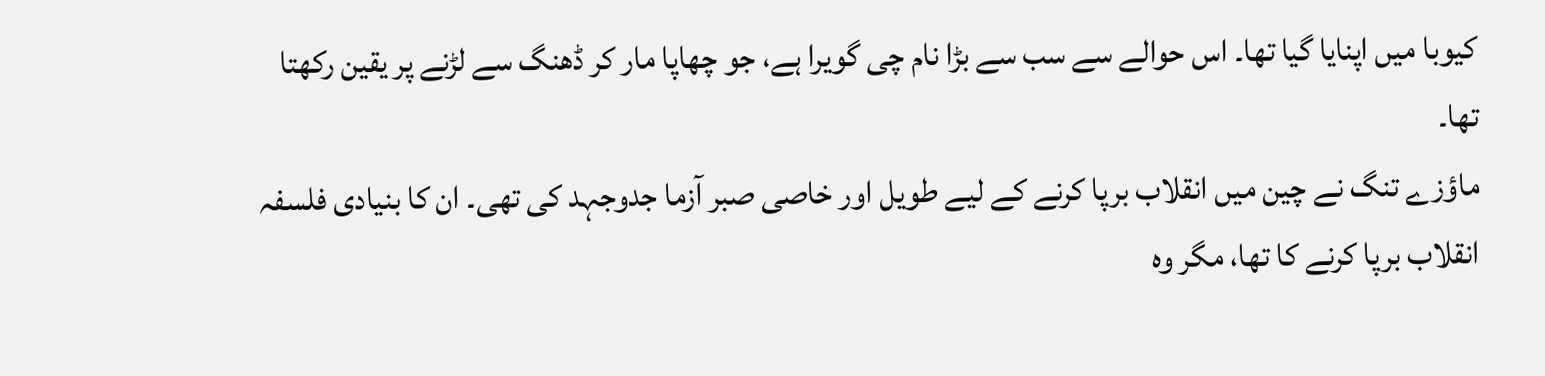کیوبا میں اپنایا گیا تھا۔ اس حوالے سے سب سے بڑا نام چی گویرا ہے، جو چھاپا مار کر ڈھنگ سے لڑنے پر یقین رکھتا تھا۔
ماؤزے تنگ نے چین میں انقلاب برپا کرنے کے لیے طویل اور خاصی صبر آزما جدوجہد کی تھی۔ ان کا بنیادی فلسفہ انقلاب برپا کرنے کا تھا، مگر وہ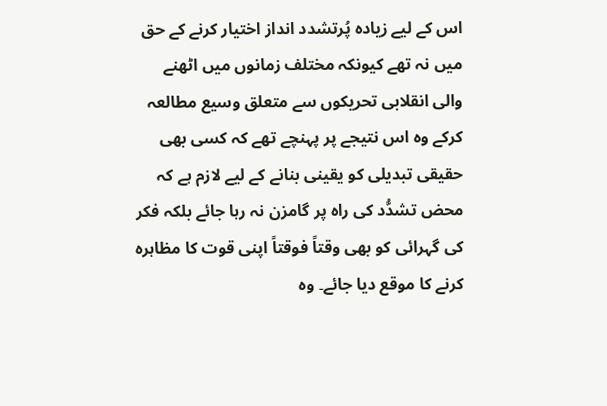اس کے لیے زیادہ پُرتشدد انداز اختیار کرنے کے حق میں نہ تھے کیونکہ مختلف زمانوں میں اٹھنے والی انقلابی تحریکوں سے متعلق وسیع مطالعہ کرکے وہ اس نتیجے پر پہنچے تھے کہ کسی بھی حقیقی تبدیلی کو یقینی بنانے کے لیے لازم ہے کہ محض تشدُّد کی راہ پر گامزن نہ رہا جائے بلکہ فکر کی گہرائی کو بھی وقتاً فوقتاً اپنی قوت کا مظاہرہ کرنے کا موقع دیا جائے۔ وہ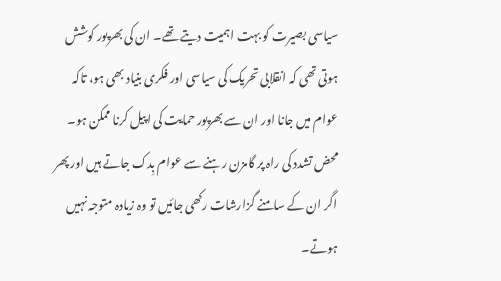سیاسی بصیرت کو بہت اہمیت دیتے تھے۔ ان کی بھرپور کوشش ہوتی تھی کہ انقلابی تحریک کی سیاسی اور فکری بنیاد بھی ہو، تاکہ عوام میں جانا اور ان سے بھرپور حمایت کی اپیل کرنا ممکن ہو۔ محض تشدد کی راہ پر گامزن رہنے سے عوام بِدک جاتے ہیں اور پھر اگر ان کے سامنے گزارشات رکھی جائیں تو وہ زیادہ متوجہ نہیں ہوتے۔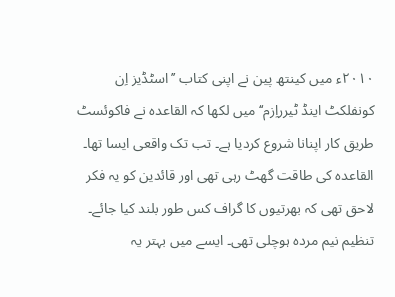۲۰۱۰ء میں کینتھ پین نے اپنی کتاب ’’اسٹڈیز اِن کونفلکٹ اینڈ ٹیرراِزم‘‘ میں لکھا کہ القاعدہ نے فاکوئسٹ طریق کار اپنانا شروع کردیا ہے۔ تب تک واقعی ایسا تھا۔ القاعدہ کی طاقت گھٹ رہی تھی اور قائدین کو یہ فکر لاحق تھی کہ بھرتیوں کا گراف کس طور بلند کیا جائے۔ تنظیم نیم مردہ ہوچلی تھی۔ ایسے میں بہتر یہ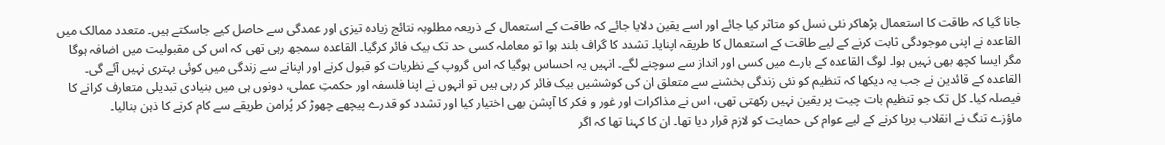جانا گیا کہ طاقت کا استعمال بڑھاکر نئی نسل کو متاثر کیا جائے اور اسے یقین دلایا جائے کہ طاقت کے استعمال کے ذریعہ مطلوبہ نتائج زیادہ تیزی اور عمدگی سے حاصل کیے جاسکتے ہیں۔ متعدد ممالک میں القاعدہ نے اپنی موجودگی ثابت کرنے کے لیے طاقت کے استعمال کا طریقہ اپنایا۔ تشدد کا گراف بلند ہوا تو معاملہ کسی حد تک بیک فائر کرگیا۔ القاعدہ سمجھ رہی تھی کہ اس کی مقبولیت میں اضافہ ہوگا مگر ایسا کچھ بھی نہیں ہوا۔ لوگ القاعدہ کے بارے میں کسی اور انداز سے سوچنے لگے۔ انہیں یہ احساس ہوگیا کہ اس گروپ کے نظریات کو قبول کرنے اور اپنانے سے زندگی میں کوئی بہتری نہیں آئے گی۔ القاعدہ کے قائدین نے جب یہ دیکھا کہ تنظیم کو نئی زندگی بخشنے سے متعلق ان کی کوششیں بیک فائر کر رہی ہیں تو انہوں نے اپنا فلسفہ اور حکمتِ عملی، دونوں ہی میں بنیادی تبدیلی متعارف کرانے کا فیصلہ کیا۔ کل تک جو تنظیم بات چیت پر یقین نہیں رکھتی تھی، اس نے مذاکرات اور غور و فکر کا آپشن بھی اختیار کیا اور تشدد کو قدرے پیچھے چھوڑ کر پُرامن طریقے سے کام کرنے کا ذہن بنالیا۔
ماؤزے تنگ نے انقلاب برپا کرنے کے لیے عوام کی حمایت کو لازم قرار دیا تھا۔ ان کا کہنا تھا کہ اگر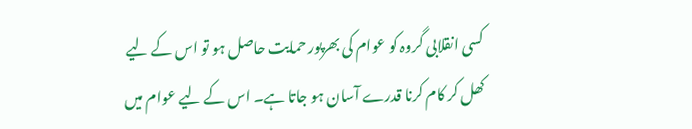کسی انقلابی گروہ کو عوام کی بھرپور حمایت حاصل ہو تو اس کے لیے کھل کر کام کرنا قدرے آسان ہو جاتا ہے۔ اس کے لیے عوام میں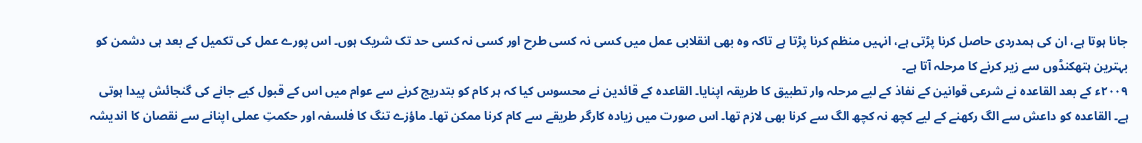جانا ہوتا ہے، ان کی ہمدردی حاصل کرنا پڑتی ہے، انہیں منظم کرنا پڑتا ہے تاکہ وہ بھی انقلابی عمل میں کسی نہ کسی طرح اور کسی نہ کسی حد تک شریک ہوں۔ اس پورے عمل کی تکمیل کے بعد ہی دشمن کو بہترین ہتھکنڈوں سے زیر کرنے کا مرحلہ آتا ہے۔
۲۰۰۹ء کے بعد القاعدہ نے شرعی قوانین کے نفاذ کے لیے مرحلہ وار تطبیق کا طریقہ اپنایا۔ القاعدہ کے قائدین نے محسوس کیا کہ ہر کام کو بتدریج کرنے سے عوام میں اس کے قبول کیے جانے کی گنجائش پیدا ہوتی ہے۔ القاعدہ کو داعش سے الگ رکھنے کے لیے کچھ نہ کچھ الگ سے کرنا بھی لازم تھا۔ اس صورت میں زیادہ کارگر طریقے سے کام کرنا ممکن تھا۔ ماؤزے تنگ کا فلسفہ اور حکمتِ عملی اپنانے سے نقصان کا اندیشہ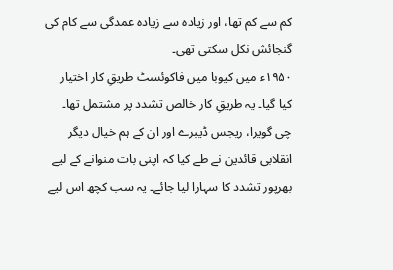کم سے کم تھا، اور زیادہ سے زیادہ عمدگی سے کام کی گنجائش نکل سکتی تھی۔
۱۹۵۰ء میں کیوبا میں فاکوئسٹ طریقِ کار اختیار کیا گیا۔ یہ طریقِ کار خالص تشدد پر مشتمل تھا۔ چی گویرا، ریجس ڈیبرے اور ان کے ہم خیال دیگر انقلابی قائدین نے طے کیا کہ اپنی بات منوانے کے لیے بھرپور تشدد کا سہارا لیا جائے۔ یہ سب کچھ اس لیے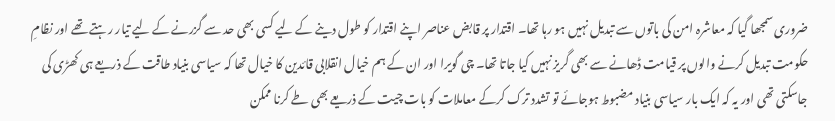ضروری سمجھا گیا کہ معاشرہ امن کی باتوں سے تبدیل نہیں ہو رہا تھا۔ اقتدار پر قابض عناصر اپنے اقتدار کو طول دینے کے لیے کسی بھی حد سے گزرنے کے لیے تیار رہتے تھے اور نظامِ حکومت تبدیل کرنے والوں پر قیامت ڈھانے سے بھی گریز نہیں کیا جاتا تھا۔ چی گویرا اور ان کے ہم خیال انقلابی قائدین کا خیال تھا کہ سیاسی بنیاد طاقت کے ذریعے ہی کھڑی کی جاسکتی تھی اور یہ کہ ایک بار سیاسی بنیاد مضبوط ہوجائے تو تشدد ترک کرکے معاملات کو بات چیت کے ذریعے بھی طے کرنا ممکن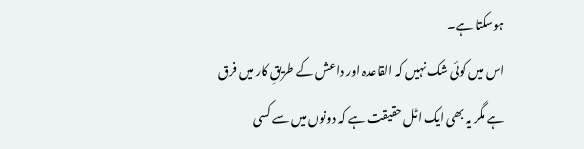ہوسکتا ہے۔
اس میں کوئی شک نہیں کہ القاعدہ اور داعش کے طریقِ کار میں فرق ہے مگر یہ بھی ایک اٹل حقیقت ہے کہ دونوں میں سے کسی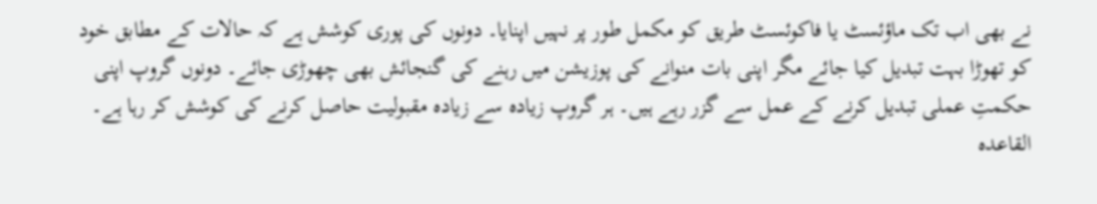نے بھی اب تک ماؤئسٹ یا فاکوئسٹ طریق کو مکمل طور پر نہیں اپنایا۔ دونوں کی پوری کوشش ہے کہ حالات کے مطابق خود کو تھوڑا بہت تبدیل کیا جائے مگر اپنی بات منوانے کی پوزیشن میں رہنے کی گنجائش بھی چھوڑی جائے۔ دونوں گروپ اپنی حکمتِ عملی تبدیل کرنے کے عمل سے گزر رہے ہیں۔ ہر گروپ زیادہ سے زیادہ مقبولیت حاصل کرنے کی کوشش کر رہا ہے۔
القاعدہ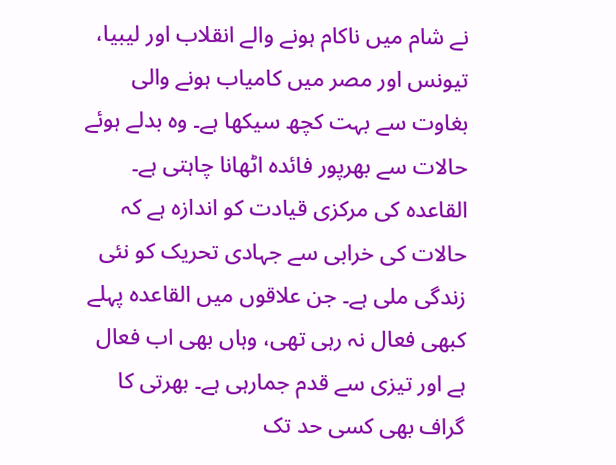نے شام میں ناکام ہونے والے انقلاب اور لیبیا، تیونس اور مصر میں کامیاب ہونے والی بغاوت سے بہت کچھ سیکھا ہے۔ وہ بدلے ہوئے حالات سے بھرپور فائدہ اٹھانا چاہتی ہے۔ القاعدہ کی مرکزی قیادت کو اندازہ ہے کہ حالات کی خرابی سے جہادی تحریک کو نئی زندگی ملی ہے۔ جن علاقوں میں القاعدہ پہلے کبھی فعال نہ رہی تھی، وہاں بھی اب فعال ہے اور تیزی سے قدم جمارہی ہے۔ بھرتی کا گراف بھی کسی حد تک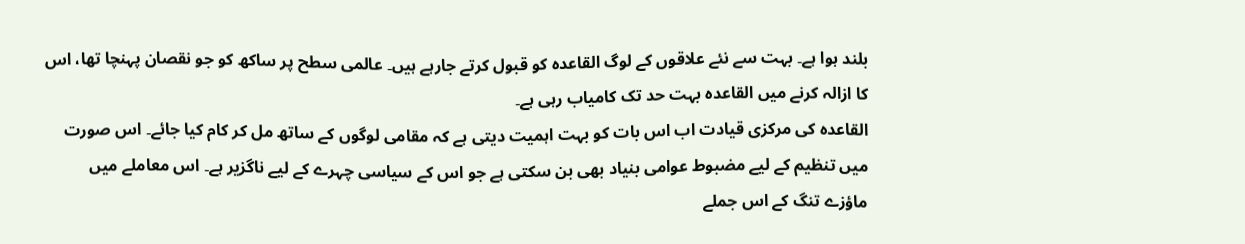بلند ہوا ہے۔ بہت سے نئے علاقوں کے لوگ القاعدہ کو قبول کرتے جارہے ہیں۔ عالمی سطح پر ساکھ کو جو نقصان پہنچا تھا، اس کا ازالہ کرنے میں القاعدہ بہت حد تک کامیاب رہی ہے۔
القاعدہ کی مرکزی قیادت اب اس بات کو بہت اہمیت دیتی ہے کہ مقامی لوگوں کے ساتھ مل کر کام کیا جائے۔ اس صورت میں تنظیم کے لیے مضبوط عوامی بنیاد بھی بن سکتی ہے جو اس کے سیاسی چہرے کے لیے ناگزیر ہے۔ اس معاملے میں ماؤزے تنگ کے اس جملے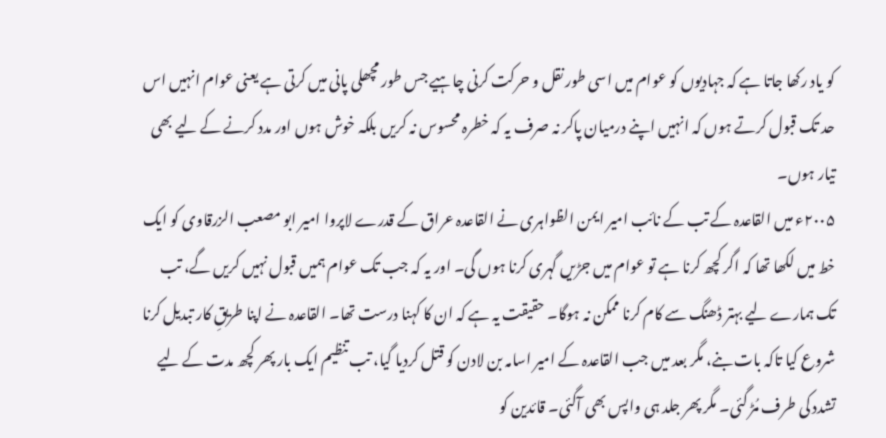کو یاد رکھا جاتا ہے کہ جہادیوں کو عوام میں اسی طور نقل و حرکت کرنی چاہیے جس طور مچھلی پانی میں کرتی ہے یعنی عوام انہیں اس حد تک قبول کرتے ہوں کہ انہیں اپنے درمیان پاکر نہ صرف یہ کہ خطرہ محسوس نہ کریں بلکہ خوش ہوں اور مدد کرنے کے لیے بھی تیار ہوں۔
۲۰۰۵ء میں القاعدہ کے تب کے نائب امیر ایمن الظواہری نے القاعدہ عراق کے قدرے لاپروا امیر ابو مصعب الزرقاوی کو ایک خط میں لکھا تھا کہ اگر کچھ کرنا ہے تو عوام میں جڑیں گہری کرنا ہوں گی۔ اور یہ کہ جب تک عوام ہمیں قبول نہیں کریں گے، تب تک ہمارے لیے بہتر ڈھنگ سے کام کرنا ممکن نہ ہوگا۔ حقیقت یہ ہے کہ ان کا کہنا درست تھا۔ القاعدہ نے اپنا طریقِ کار تبدیل کرنا شروع کیا تاکہ بات بنے، مگر بعد میں جب القاعدہ کے امیر اسامہ بن لادن کو قتل کردیا گیا، تب تنظیم ایک بار پھر کچھ مدت کے لیے تشدد کی طرف مُڑ گئی۔ مگر پھر جلد ہی واپس بھی آگئی۔ قائدین کو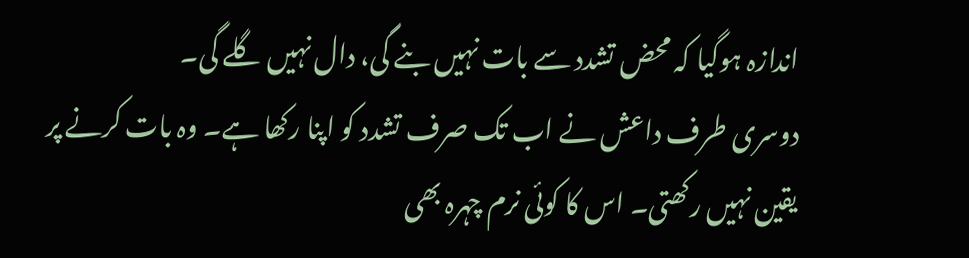اندازہ ہوگیا کہ محض تشدد سے بات نہیں بنے گی، دال نہیں گلے گی۔
دوسری طرف داعش نے اب تک صرف تشدد کو اپنا رکھا ہے۔ وہ بات کرنے پر یقین نہیں رکھتی۔ اس کا کوئی نرم چہرہ بھی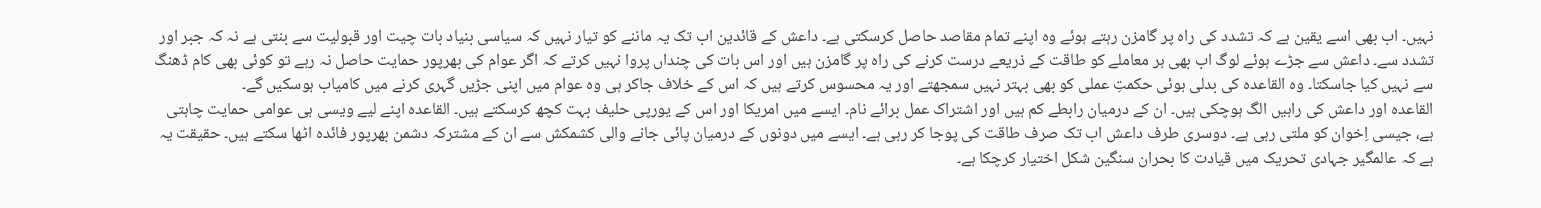نہیں۔ اب بھی اسے یقین ہے کہ تشدد کی راہ پر گامزن رہتے ہوئے وہ اپنے تمام مقاصد حاصل کرسکتی ہے۔ داعش کے قائدین اب تک یہ ماننے کو تیار نہیں کہ سیاسی بنیاد بات چیت اور قبولیت سے بنتی ہے نہ کہ جبر اور تشدد سے۔ داعش سے جڑے ہوئے لوگ اب بھی ہر معاملے کو طاقت کے ذریعے درست کرنے کی راہ پر گامزن ہیں اور اس بات کی چنداں پروا نہیں کرتے کہ اگر عوام کی بھرپور حمایت حاصل نہ رہے تو کوئی بھی کام ڈھنگ سے نہیں کیا جاسکتا۔ وہ القاعدہ کی بدلی ہوئی حکمتِ عملی کو بھی بہتر نہیں سمجھتے اور یہ محسوس کرتے ہیں کہ اس کے خلاف جاکر ہی وہ عوام میں اپنی جڑیں گہری کرنے میں کامیاب ہوسکیں گے۔
القاعدہ اور داعش کی راہیں الگ ہوچکی ہیں۔ ان کے درمیان رابطے کم ہیں اور اشتراک عمل برائے نام۔ ایسے میں امریکا اور اس کے یورپی حلیف بہت کچھ کرسکتے ہیں۔ القاعدہ اپنے لیے ویسی ہی عوامی حمایت چاہتی ہے، جیسی اِخوان کو ملتی رہی ہے۔ دوسری طرف داعش اب تک صرف طاقت کی پوجا کر رہی ہے۔ ایسے میں دونوں کے درمیان پائی جانے والی کشمکش سے ان کے مشترکہ دشمن بھرپور فائدہ اٹھا سکتے ہیں۔ حقیقت یہ ہے کہ عالمگیر جہادی تحریک میں قیادت کا بحران سنگین شکل اختیار کرچکا ہے۔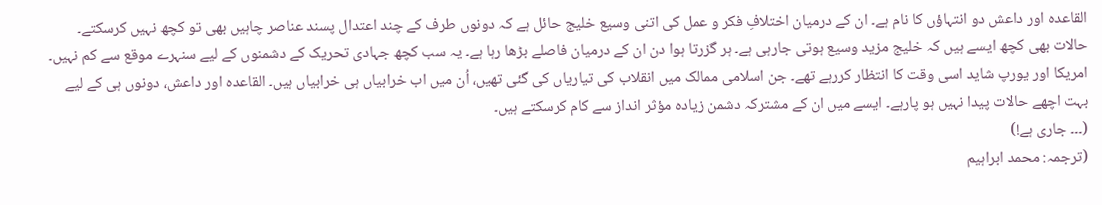القاعدہ اور داعش دو انتہاؤں کا نام ہے۔ ان کے درمیان اختلافِ فکر و عمل کی اتنی وسیع خلیج حائل ہے کہ دونوں طرف کے چند اعتدال پسند عناصر چاہیں بھی تو کچھ نہیں کرسکتے۔ حالات بھی کچھ ایسے ہیں کہ خلیج مزید وسیع ہوتی جارہی ہے۔ ہر گزرتا ہوا دن ان کے درمیان فاصلے بڑھا رہا ہے۔ یہ سب کچھ جہادی تحریک کے دشمنوں کے لیے سنہرے موقع سے کم نہیں۔ امریکا اور یورپ شاید اسی وقت کا انتظار کررہے تھے۔ جن اسلامی ممالک میں انقلاب کی تیاریاں کی گئی تھیں، اُن میں اب خرابیاں ہی خرابیاں ہیں۔ القاعدہ اور داعش، دونوں ہی کے لیے بہت اچھے حالات پیدا نہیں ہو پارہے۔ ایسے میں ان کے مشترکہ دشمن زیادہ مؤثر انداز سے کام کرسکتے ہیں۔
(۔۔۔ جاری ہے!)
(ترجمہ: محمد ابراہیم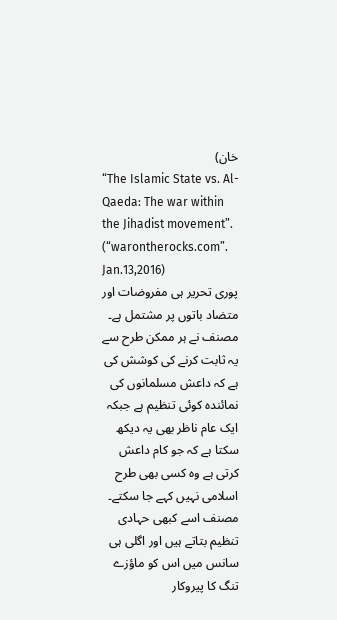خان)
“The Islamic State vs. Al-Qaeda: The war within the Jihadist movement”. (“warontherocks.com”. Jan.13,2016)
پوری تحریر ہی مفروضات اور متضاد باتوں پر مشتمل ہے۔ مصنف نے ہر ممکن طرح سے یہ ثابت کرنے کی کوشش کی ہے کہ داعش مسلمانوں کی نمائندہ کوئی تنظیم ہے جبکہ ایک عام ناظر بھی یہ دیکھ سکتا ہے کہ جو کام داعش کرتی ہے وہ کسی بھی طرح اسلامی نہیں کہے جا سکتے۔ مصنف اسے کبھی حہادی تنظیم بتاتے ہیں اور اگلی ہی سانس میں اس کو ماؤزے تنگ کا پیروکار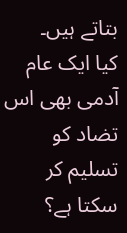بتاتے ہیں۔
کیا ایک عام آدمی بھی اس تضاد کو تسلیم کر سکتا ہے؟